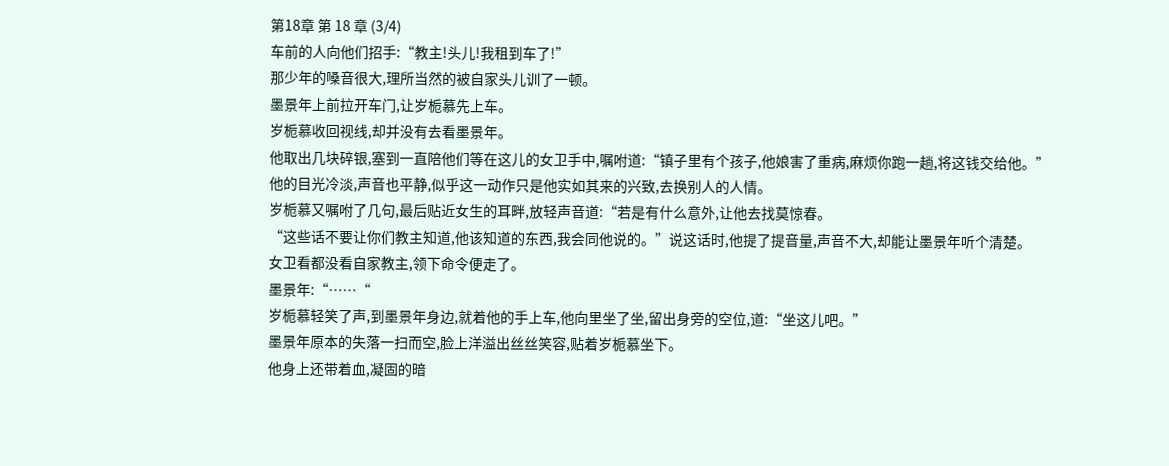第18章 第 18 章 (3/4)
车前的人向他们招手:“教主!头儿!我租到车了!”
那少年的嗓音很大,理所当然的被自家头儿训了一顿。
墨景年上前拉开车门,让岁栀慕先上车。
岁栀慕收回视线,却并没有去看墨景年。
他取出几块碎银,塞到一直陪他们等在这儿的女卫手中,嘱咐道:“镇子里有个孩子,他娘害了重病,麻烦你跑一趟,将这钱交给他。”
他的目光冷淡,声音也平静,似乎这一动作只是他实如其来的兴致,去换别人的人情。
岁栀慕又嘱咐了几句,最后贴近女生的耳畔,放轻声音道:“若是有什么意外,让他去找莫惊春。
“这些话不要让你们教主知道,他该知道的东西,我会同他说的。”说这话时,他提了提音量,声音不大,却能让墨景年听个清楚。
女卫看都没看自家教主,领下命令便走了。
墨景年:“……“
岁栀慕轻笑了声,到墨景年身边,就着他的手上车,他向里坐了坐,留出身旁的空位,道:“坐这儿吧。”
墨景年原本的失落一扫而空,脸上洋溢出丝丝笑容,贴着岁栀慕坐下。
他身上还带着血,凝固的暗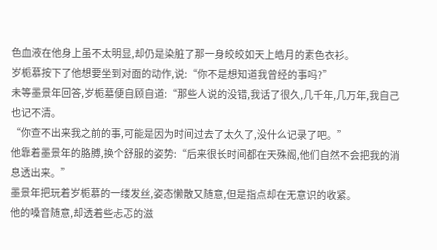色血液在他身上虽不太明显,却仍是染脏了那一身皎皎如天上皓月的素色衣衫。
岁栀慕按下了他想要坐到对面的动作,说:“你不是想知道我曾经的事吗?”
未等墨景年回答,岁栀墓便自顾自道:“那些人说的没错,我话了很久,几千年,几万年,我自己也记不清。
“你查不出来我之前的事,可能是因为时间过去了太久了,没什么记录了吧。”
他靠着墨景年的胳膊,换个舒服的姿势:“后来很长时间都在天殊阁,他们自然不会把我的消息透出来。”
墨景年把玩着岁栀慕的一缕发丝,姿态懒散又随意,但是指点却在无意识的收紧。
他的嗓音随意,却透着些忐忑的滋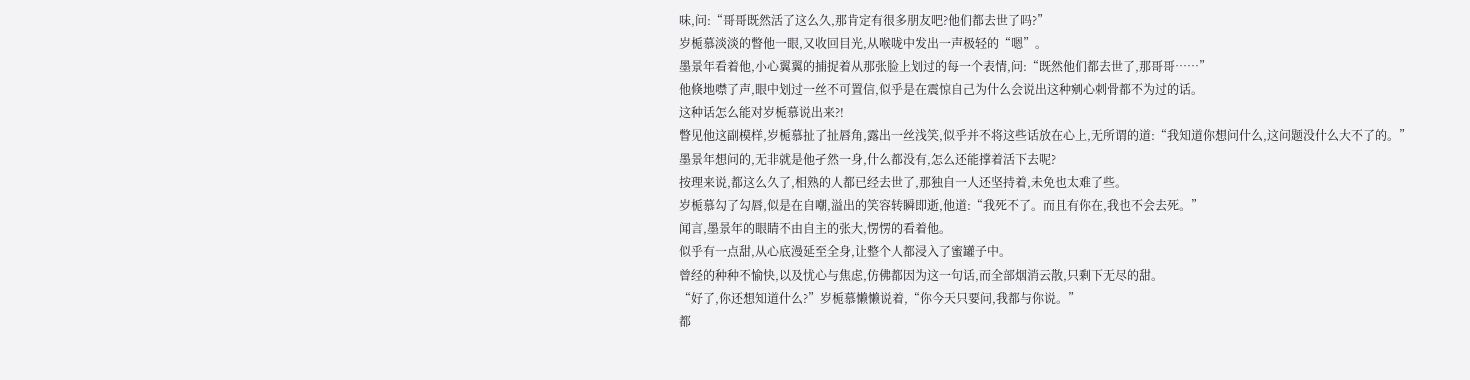味,问:“哥哥既然活了这么久,那肯定有很多朋友吧?他们都去世了吗?”
岁栀慕淡淡的瞥他一眼,又收回目光,从喉咙中发出一声极轻的“嗯”。
墨景年看着他,小心翼翼的捕捉着从那张脸上划过的每一个表情,问:“既然他们都去世了,那哥哥……”
他倏地噤了声,眼中划过一丝不可置信,似乎是在震惊自己为什么会说出这种剜心刺骨都不为过的话。
这种话怎么能对岁栀慕说出来?!
瞥见他这副模样,岁栀慕扯了扯唇角,露出一丝浅笑,似乎并不将这些话放在心上,无所谓的道:“我知道你想问什么,这问题没什么大不了的。”
墨景年想问的,无非就是他孑然一身,什么都没有,怎么还能撑着活下去呢?
按理来说,都这么久了,相熟的人都已经去世了,那独自一人还坚持着,未免也太难了些。
岁栀慕勾了勾唇,似是在自嘲,溢出的笑容转瞬即逝,他道:“我死不了。而且有你在,我也不会去死。”
闻言,墨景年的眼睛不由自主的张大,愣愣的看着他。
似乎有一点甜,从心底漫延至全身,让整个人都浸入了蜜罐子中。
曾经的种种不愉快,以及忧心与焦虑,仿佛都因为这一句话,而全部烟消云散,只剩下无尽的甜。
“好了,你还想知道什么?”岁栀慕懒懒说着,“你今天只要问,我都与你说。”
都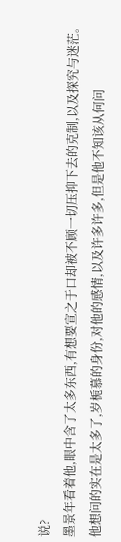说?
墨景年看着他,眼中含了太多东西,有想要宣之于口却被不顾一切压抑下去的克制,以及探究与迷茫。
他想问的实在是太多了,岁栀慕的身份,对他的感情,以及许多许多,但是他不知该从何问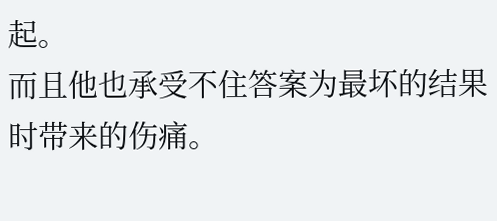起。
而且他也承受不住答案为最坏的结果时带来的伤痛。